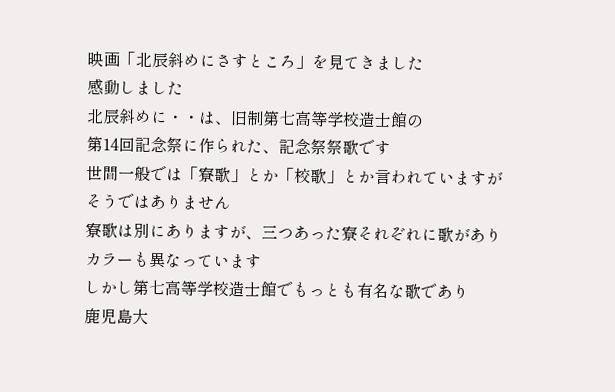映画「北辰斜めにさすところ」を見てきました
感動しました
北辰斜めに・・は、旧制第七高等学校造士館の
第14回記念祭に作られた、記念祭祭歌です
世間一般では「寮歌」とか「校歌」とか言われていますが
そうではありません
寮歌は別にありますが、三つあった寮それぞれに歌があり
カラーも異なっています
しかし第七高等学校造士館でもっとも有名な歌であり
鹿児島大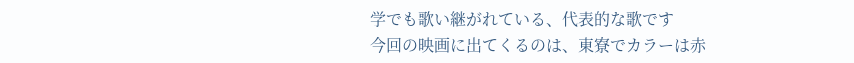学でも歌い継がれている、代表的な歌です
今回の映画に出てくるのは、東寮でカラーは赤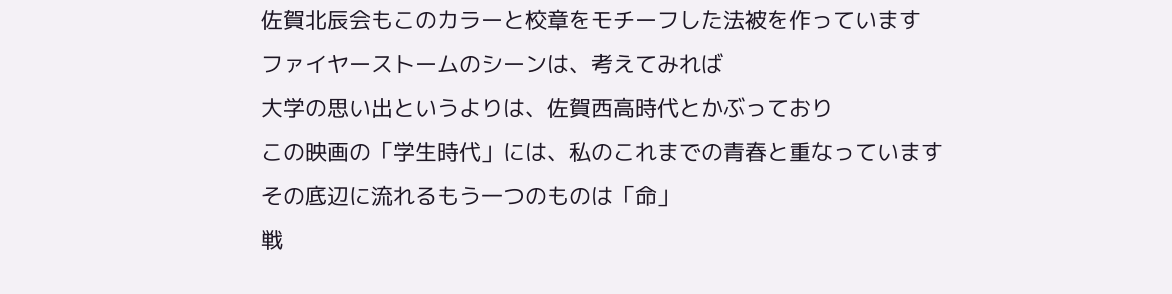佐賀北辰会もこのカラーと校章をモチーフした法被を作っています
ファイヤーストームのシーンは、考えてみれば
大学の思い出というよりは、佐賀西高時代とかぶっており
この映画の「学生時代」には、私のこれまでの青春と重なっています
その底辺に流れるもう一つのものは「命」
戦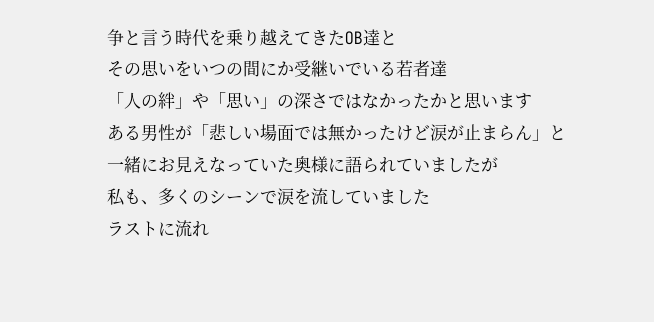争と言う時代を乗り越えてきたOB達と
その思いをいつの間にか受継いでいる若者達
「人の絆」や「思い」の深さではなかったかと思います
ある男性が「悲しい場面では無かったけど涙が止まらん」と
一緒にお見えなっていた奥様に語られていましたが
私も、多くのシーンで涙を流していました
ラストに流れ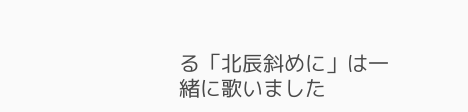る「北辰斜めに」は一緒に歌いました